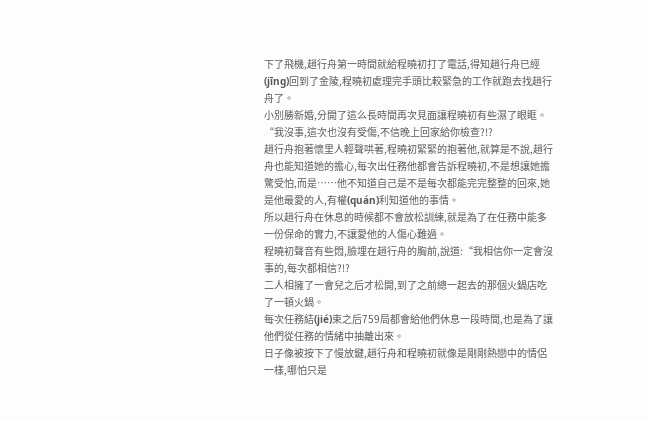下了飛機,趙行舟第一時間就給程曉初打了電話,得知趙行舟已經(jīng)回到了金陵,程曉初處理完手頭比較緊急的工作就跑去找趙行舟了。
小別勝新婚,分開了這么長時間再次見面讓程曉初有些濕了眼眶。
“我沒事,這次也沒有受傷,不信晚上回家給你檢查?!?
趙行舟抱著懷里人輕聲哄著,程曉初緊緊的抱著他,就算是不說,趙行舟也能知道她的擔心,每次出任務他都會告訴程曉初,不是想讓她擔驚受怕,而是……他不知道自己是不是每次都能完完整整的回來,她是他最愛的人,有權(quán)利知道他的事情。
所以趙行舟在休息的時候都不會放松訓練,就是為了在任務中能多一份保命的實力,不讓愛他的人傷心難過。
程曉初聲音有些悶,臉埋在趙行舟的胸前,說道:“我相信你一定會沒事的,每次都相信?!?
二人相擁了一會兒之后才松開,到了之前總一起去的那個火鍋店吃了一頓火鍋。
每次任務結(jié)束之后759局都會給他們休息一段時間,也是為了讓他們從任務的情緒中抽離出來。
日子像被按下了慢放鍵,趙行舟和程曉初就像是剛剛熱戀中的情侶一樣,哪怕只是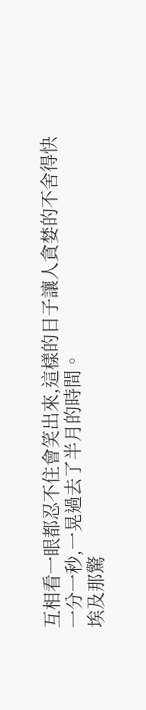互相看一眼都忍不住會笑出來,這樣的日子讓人貪婪的不舍得快一分一秒,一晃過去了半月的時間。
埃及那驚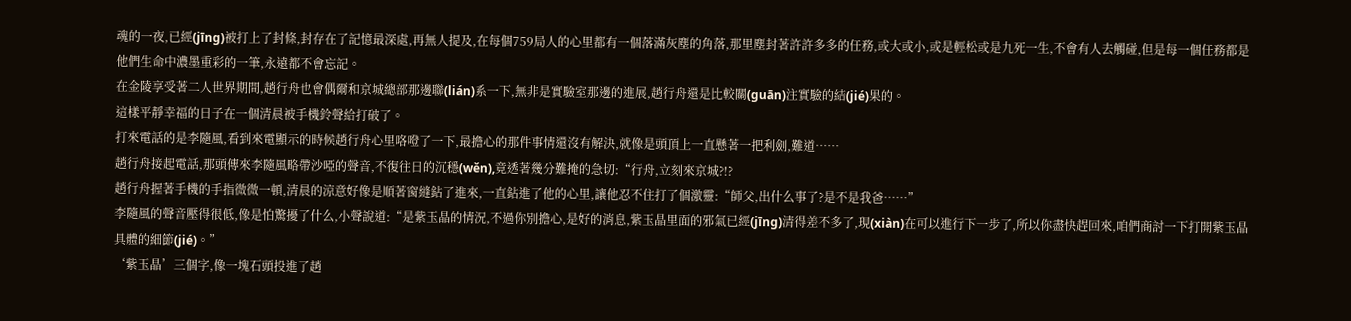魂的一夜,已經(jīng)被打上了封條,封存在了記憶最深處,再無人提及,在每個759局人的心里都有一個落滿灰塵的角落,那里塵封著許許多多的任務,或大或小,或是輕松或是九死一生,不會有人去觸碰,但是每一個任務都是他們生命中濃墨重彩的一筆,永遠都不會忘記。
在金陵享受著二人世界期間,趙行舟也會偶爾和京城總部那邊聯(lián)系一下,無非是實驗室那邊的進展,趙行舟還是比較關(guān)注實驗的結(jié)果的。
這樣平靜幸福的日子在一個清晨被手機鈴聲給打破了。
打來電話的是李隨風,看到來電顯示的時候趙行舟心里咯噔了一下,最擔心的那件事情還沒有解決,就像是頭頂上一直懸著一把利劍,難道……
趙行舟接起電話,那頭傳來李隨風略帶沙啞的聲音,不復往日的沉穩(wěn),竟透著幾分難掩的急切:“行舟,立刻來京城?!?
趙行舟握著手機的手指微微一頓,清晨的涼意好像是順著窗縫鉆了進來,一直鉆進了他的心里,讓他忍不住打了個激靈:“師父,出什么事了?是不是我爸……”
李隨風的聲音壓得很低,像是怕驚擾了什么,小聲說道:“是紫玉晶的情況,不過你別擔心,是好的消息,紫玉晶里面的邪氣已經(jīng)清得差不多了,現(xiàn)在可以進行下一步了,所以你盡快趕回來,咱們商討一下打開紫玉晶具體的細節(jié)。”
‘紫玉晶’三個字,像一塊石頭投進了趙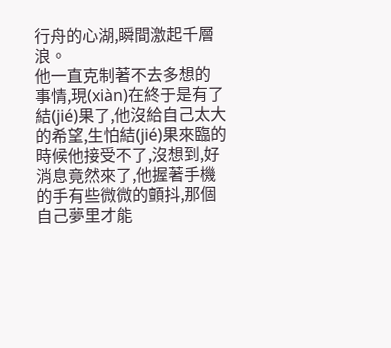行舟的心湖,瞬間激起千層浪。
他一直克制著不去多想的事情,現(xiàn)在終于是有了結(jié)果了,他沒給自己太大的希望,生怕結(jié)果來臨的時候他接受不了,沒想到,好消息竟然來了,他握著手機的手有些微微的顫抖,那個自己夢里才能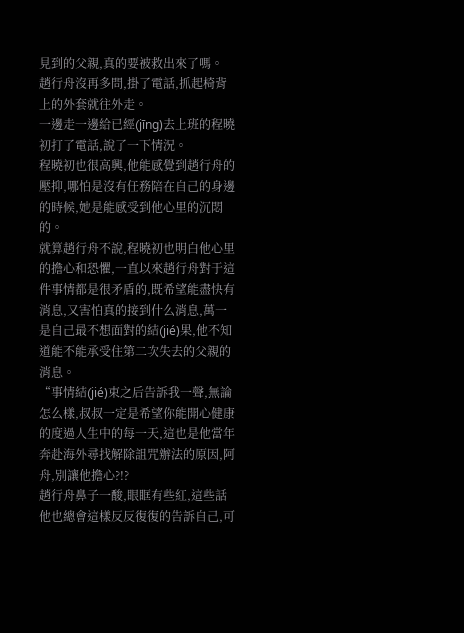見到的父親,真的要被救出來了嗎。
趙行舟沒再多問,掛了電話,抓起椅背上的外套就往外走。
一邊走一邊給已經(jīng)去上班的程曉初打了電話,說了一下情況。
程曉初也很高興,他能感覺到趙行舟的壓抑,哪怕是沒有任務陪在自己的身邊的時候,她是能感受到他心里的沉悶的。
就算趙行舟不說,程曉初也明白他心里的擔心和恐懼,一直以來趙行舟對于這件事情都是很矛盾的,既希望能盡快有消息,又害怕真的接到什么消息,萬一是自己最不想面對的結(jié)果,他不知道能不能承受住第二次失去的父親的消息。
“事情結(jié)束之后告訴我一聲,無論怎么樣,叔叔一定是希望你能開心健康的度過人生中的每一天,這也是他當年奔赴海外尋找解除詛咒辦法的原因,阿舟,別讓他擔心?!?
趙行舟鼻子一酸,眼眶有些紅,這些話他也總會這樣反反復復的告訴自己,可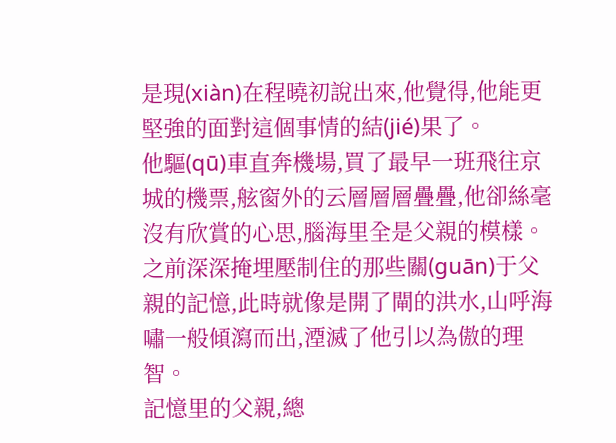是現(xiàn)在程曉初說出來,他覺得,他能更堅強的面對這個事情的結(jié)果了。
他驅(qū)車直奔機場,買了最早一班飛往京城的機票,舷窗外的云層層層疊疊,他卻絲毫沒有欣賞的心思,腦海里全是父親的模樣。
之前深深掩埋壓制住的那些關(guān)于父親的記憶,此時就像是開了閘的洪水,山呼海嘯一般傾瀉而出,湮滅了他引以為傲的理智。
記憶里的父親,總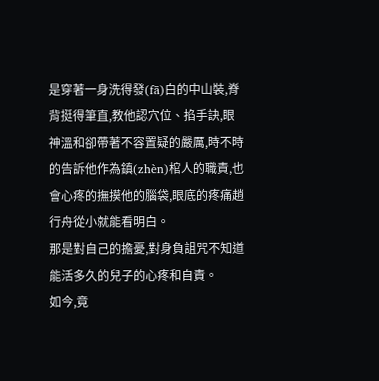是穿著一身洗得發(fā)白的中山裝,脊背挺得筆直,教他認穴位、掐手訣,眼神溫和卻帶著不容置疑的嚴厲,時不時的告訴他作為鎮(zhèn)棺人的職責,也會心疼的撫摸他的腦袋,眼底的疼痛趙行舟從小就能看明白。
那是對自己的擔憂,對身負詛咒不知道能活多久的兒子的心疼和自責。
如今,竟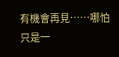有機會再見……哪怕只是一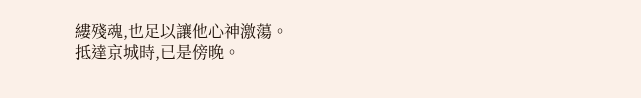縷殘魂,也足以讓他心神激蕩。
抵達京城時,已是傍晚。